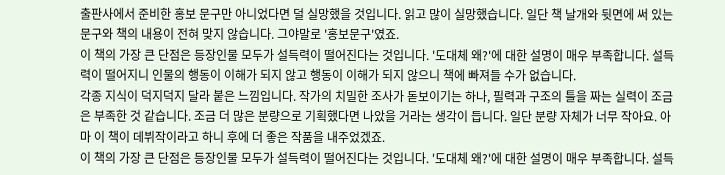출판사에서 준비한 홍보 문구만 아니었다면 덜 실망했을 것입니다. 읽고 많이 실망했습니다. 일단 책 날개와 뒷면에 써 있는 문구와 책의 내용이 전혀 맞지 않습니다. 그야말로 '홍보문구'였죠.
이 책의 가장 큰 단점은 등장인물 모두가 설득력이 떨어진다는 것입니다. '도대체 왜?'에 대한 설명이 매우 부족합니다. 설득력이 떨어지니 인물의 행동이 이해가 되지 않고 행동이 이해가 되지 않으니 책에 빠져들 수가 없습니다.
각종 지식이 덕지덕지 달라 붙은 느낌입니다. 작가의 치밀한 조사가 돋보이기는 하나, 필력과 구조의 틀을 짜는 실력이 조금은 부족한 것 같습니다. 조금 더 많은 분량으로 기획했다면 나았을 거라는 생각이 듭니다. 일단 분량 자체가 너무 작아요. 아마 이 책이 데뷔작이라고 하니 후에 더 좋은 작품을 내주었겠죠.
이 책의 가장 큰 단점은 등장인물 모두가 설득력이 떨어진다는 것입니다. '도대체 왜?'에 대한 설명이 매우 부족합니다. 설득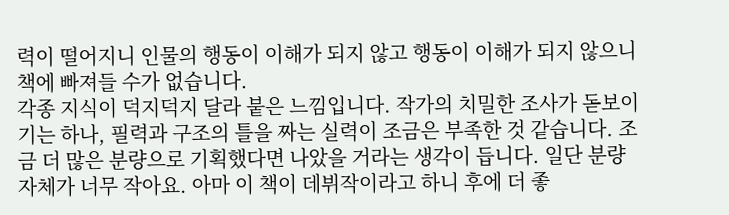력이 떨어지니 인물의 행동이 이해가 되지 않고 행동이 이해가 되지 않으니 책에 빠져들 수가 없습니다.
각종 지식이 덕지덕지 달라 붙은 느낌입니다. 작가의 치밀한 조사가 돋보이기는 하나, 필력과 구조의 틀을 짜는 실력이 조금은 부족한 것 같습니다. 조금 더 많은 분량으로 기획했다면 나았을 거라는 생각이 듭니다. 일단 분량 자체가 너무 작아요. 아마 이 책이 데뷔작이라고 하니 후에 더 좋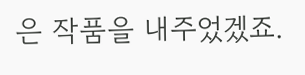은 작품을 내주었겠죠.